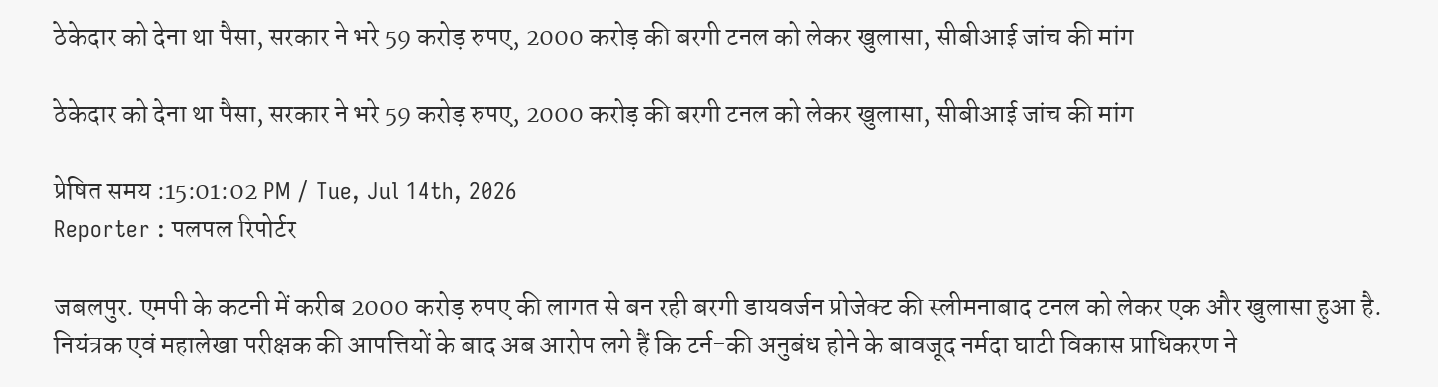ठेकेदार को देना था पैसा, सरकार ने भरे 59 करोड़ रुपए, 2000 करोड़ की बरगी टनल को लेकर खुलासा, सीबीआई जांच की मांग

ठेकेदार को देना था पैसा, सरकार ने भरे 59 करोड़ रुपए, 2000 करोड़ की बरगी टनल को लेकर खुलासा, सीबीआई जांच की मांग

प्रेषित समय :15:01:02 PM / Tue, Jul 14th, 2026
Reporter : पलपल रिपोर्टर

जबलपुर. एमपी के कटनी में करीब 2000 करोड़ रुपए की लागत से बन रही बरगी डायवर्जन प्रोजेक्ट की स्लीमनाबाद टनल को लेकर एक और खुलासा हुआ है. नियंत्रक एवं महालेखा परीक्षक की आपत्तियों के बाद अब आरोप लगे हैं कि टर्न-की अनुबंध होने के बावजूद नर्मदा घाटी विकास प्राधिकरण ने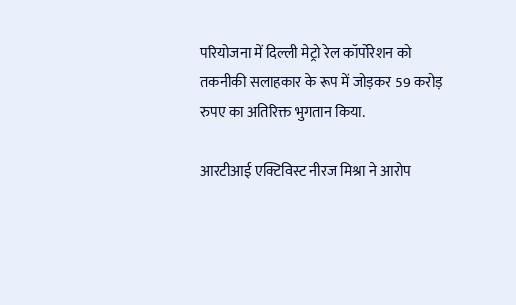परियोजना में दिल्ली मेट्रो रेल कॉर्पोरेशन को तकनीकी सलाहकार के रूप में जोड़कर 59 करोड़ रुपए का अतिरिक्त भुगतान किया.

आरटीआई एक्टिविस्ट नीरज मिश्रा ने आरोप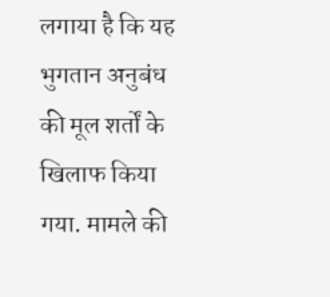लगाया है कि यह भुगतान अनुबंध की मूल शर्तों के खिलाफ किया गया. मामले की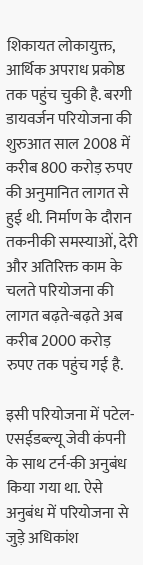शिकायत लोकायुक्त, आर्थिक अपराध प्रकोष्ठ तक पहुंच चुकी है. बरगी डायवर्जन परियोजना की शुरुआत साल 2008 में करीब 800 करोड़ रुपए की अनुमानित लागत से हुई थी. निर्माण के दौरान तकनीकी समस्याओं, देरी और अतिरिक्त काम के चलते परियोजना की लागत बढ़ते-बढ़ते अब करीब 2000 करोड़ रुपए तक पहुंच गई है.

इसी परियोजना में पटेल-एसईडब्ल्यू जेवी कंपनी के साथ टर्न-की अनुबंध किया गया था. ऐसे अनुबंध में परियोजना से जुड़े अधिकांश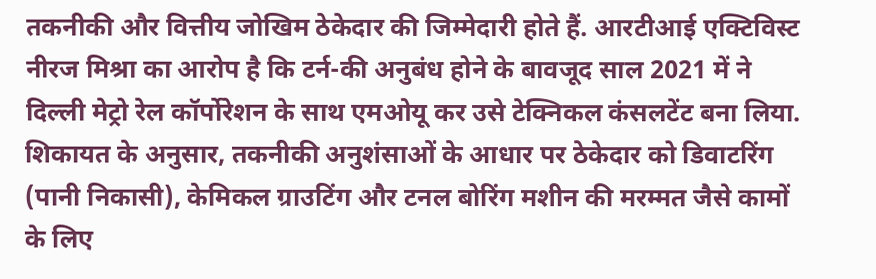तकनीकी और वित्तीय जोखिम ठेकेदार की जिम्मेदारी होते हैं. आरटीआई एक्टिविस्ट नीरज मिश्रा का आरोप है कि टर्न-की अनुबंध होने के बावजूद साल 2021 में ने दिल्ली मेट्रो रेल कॉर्पोरेशन के साथ एमओयू कर उसे टेक्निकल कंसलटेंट बना लिया. शिकायत के अनुसार, तकनीकी अनुशंसाओं के आधार पर ठेकेदार को डिवाटरिंग (पानी निकासी), केमिकल ग्राउटिंग और टनल बोरिंग मशीन की मरम्मत जैसे कामों के लिए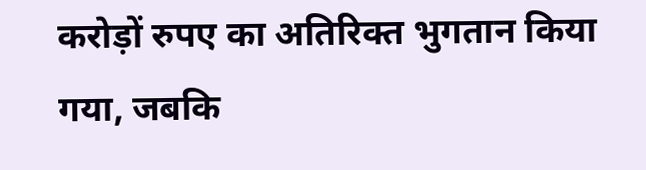करोड़ों रुपए का अतिरिक्त भुगतान किया गया, जबकि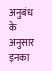अनुबंध के अनुसार इनका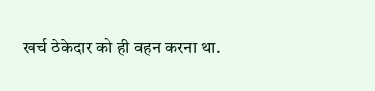खर्च ठेकेदार को ही वहन करना था.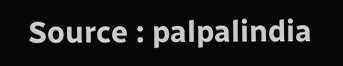Source : palpalindia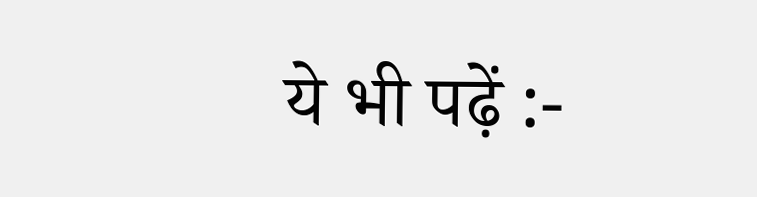ये भी पढ़ें :-